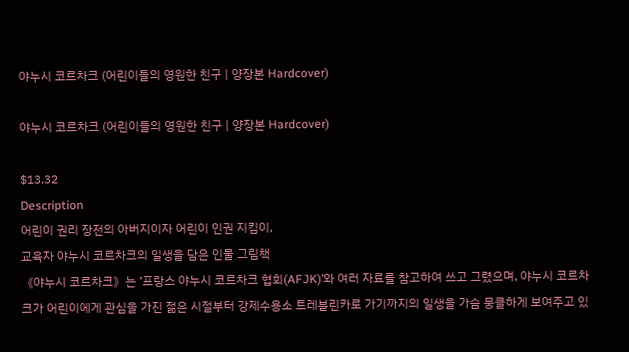야누시 코르차크 (어린이들의 영원한 친구 | 양장본 Hardcover)

야누시 코르차크 (어린이들의 영원한 친구 | 양장본 Hardcover)

$13.32
Description
어린이 권리 장전의 아버지이자 어린이 인권 지킴이,
교육자 야누시 코르차크의 일생을 담은 인물 그림책
《야누시 코르차크》는 ‘프랑스 야누시 코르차크 협회(AFJK)’와 여러 자료를 참고하여 쓰고 그렸으며, 야누시 코르차크가 어린이에게 관심을 가진 젊은 시절부터 강제수용소 트레블린카로 가기까지의 일생을 가슴 뭉클하게 보여주고 있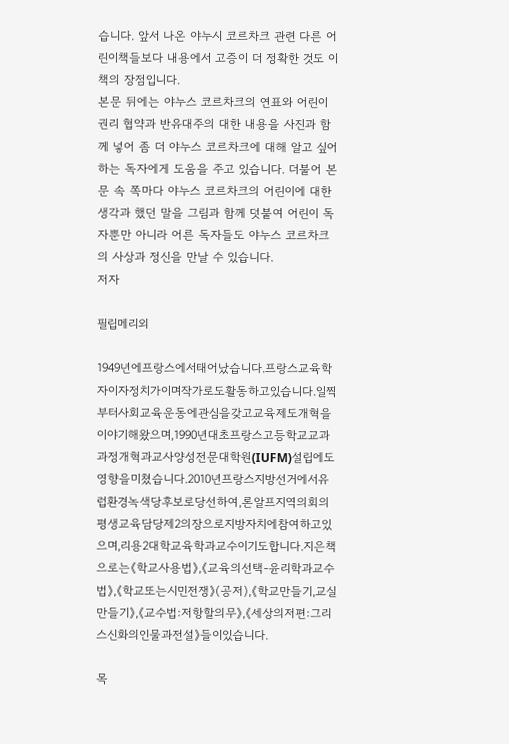습니다. 앞서 나온 야누시 코르차크 관련 다른 어린이책들보다 내용에서 고증이 더 정확한 것도 이 책의 장점입니다.
본문 뒤에는 야누스 코르차크의 연표와 어린이 권리 협약과 반유대주의 대한 내용을 사진과 함께 넣어 좀 더 야누스 코르차크에 대해 알고 싶어 하는 독자에게 도움을 주고 있습니다. 더불어 본문 속 쪽마다 야누스 코르차크의 어린이에 대한 생각과 했던 말을 그림과 함께 덧붙여 어린이 독자뿐만 아니라 어른 독자들도 야누스 코르차크의 사상과 정신을 만날 수 있습니다.
저자

필립메리외

1949년에프랑스에서태어났습니다.프랑스교육학자이자정치가이며작가로도활동하고있습니다.일찍부터사회교육운동에관심을갖고교육제도개혁을이야기해왔으며,1990년대초프랑스고등학교교과과정개혁과교사양성전문대학원(IUFM)설립에도영향을미쳤습니다.2010년프랑스지방선거에서유럽환경녹색당후보로당선하여,론알프지역의회의평생교육담당제2의장으로지방자치에참여하고있으며,리용2대학교육학과교수이기도합니다.지은책으로는《학교사용법》,《교육의선택-윤리학과교수법》,《학교또는시민전쟁》(공저),《학교만들기,교실만들기》,《교수법:저항할의무》,《세상의저편:그리스신화의인물과전설》들이있습니다.

목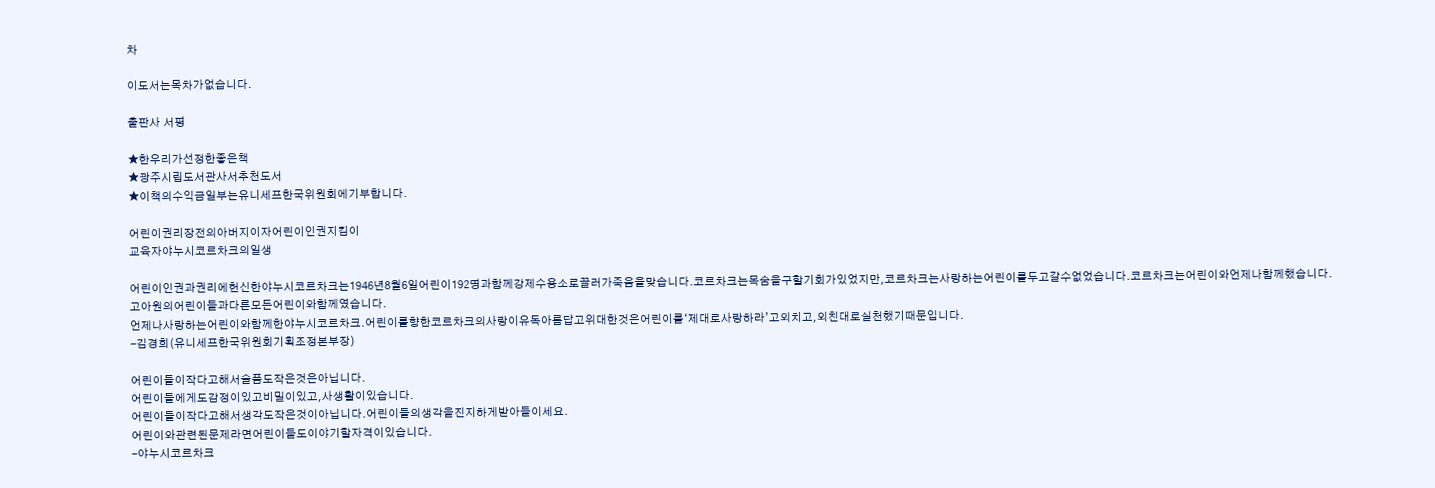차

이도서는목차가없습니다.

출판사 서평

★한우리가선정한좋은책
★광주시립도서관사서추천도서
★이책의수익금일부는유니세프한국위원회에기부합니다.

어린이권리장전의아버지이자어린이인권지킴이
교육자야누시코르차크의일생

어린이인권과권리에헌신한야누시코르차크는1946년8월6일어린이192명과함께강제수용소로끌러가죽음을맞습니다.코르차크는목숨을구할기회가있었지만,코르차크는사랑하는어린이를두고갈수없었습니다.코르차크는어린이와언제나함께했습니다.
고아원의어린이들과다른모든어린이와함께였습니다.
언제나사랑하는어린이와함께한야누시코르차크.어린이를향한코르차크의사랑이유독아름답고위대한것은어린이를‘제대로사랑하라’고외치고,외친대로실천했기때문입니다.
-김경희(유니세프한국위원회기획조정본부장)

어린이들이작다고해서슬픔도작은것은아닙니다.
어린이들에게도감정이있고비밀이있고,사생활이있습니다.
어린이들이작다고해서생각도작은것이아닙니다.어린이들의생각을진지하게받아들이세요.
어린이와관련된문제라면어린이들도이야기할자격이있습니다.
-야누시코르차크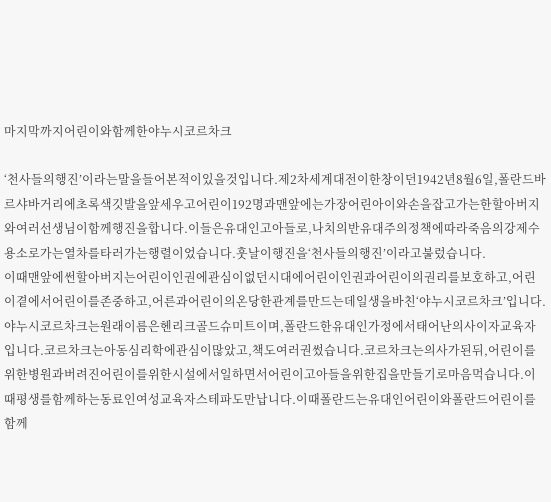마지막까지어린이와함께한야누시코르차크

‘천사들의행진’이라는말을들어본적이있을것입니다.제2차세계대전이한창이던1942년8월6일,폴란드바르샤바거리에초록색깃발을앞세우고어린이192명과맨앞에는가장어린아이와손을잡고가는한할아버지와여러선생님이함께행진을합니다.이들은유대인고아들로,나치의반유대주의정책에따라죽음의강제수용소로가는열차를타러가는행렬이었습니다.훗날이행진을‘천사들의행진’이라고불렀습니다.
이때맨앞에썬할아버지는어린이인권에관심이없던시대에어린이인권과어린이의권리를보호하고,어린이곁에서어린이를존중하고,어른과어린이의온당한관계를만드는데일생을바친‘야누시코르차크’입니다.
야누시코르차크는원래이름은헨리크골드슈미트이며,폴란드한유대인가정에서태어난의사이자교육자입니다.코르차크는아동심리학에관심이많았고,책도여러권썼습니다.코르차크는의사가된뒤,어린이를위한병원과버려진어린이를위한시설에서일하면서어린이고아들을위한집을만들기로마음먹습니다.이때평생를함께하는동료인여성교육자스테파도만납니다.이때폴란드는유대인어린이와폴란드어린이를함께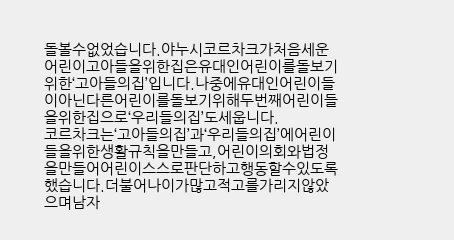돌볼수없었습니다.야누시코르차크가처음세운어린이고아들을위한집은유대인어린이를돌보기위한‘고아들의집’입니다.나중에유대인어린이들이아닌다른어린이를돌보기위해두번째어린이들을위한집으로‘우리들의집’도세웁니다.
코르차크는‘고아들의집’과‘우리들의집’에어린이들을위한생활규칙을만들고,어린이의회와법정을만들어어린이스스로판단하고행동할수있도록했습니다.더불어나이가많고적고를가리지않았으며남자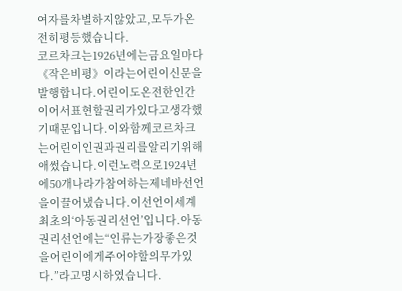여자를차별하지않았고,모두가온전히평등했습니다.
코르차크는1926년에는금요일마다《작은비평》이라는어린이신문을발행합니다.어린이도온전한인간이어서표현할권리가있다고생각했기때문입니다.이와함께코르차크는어린이인권과권리를알리기위해애썼습니다.이런노력으로1924년에50개나라가참여하는제네바선언을이끌어냈습니다.이선언이세계최초의‘아동권리선언’입니다.아동권리선언에는“인류는가장좋은것을어린이에게주어야할의무가있다.”라고명시하였습니다.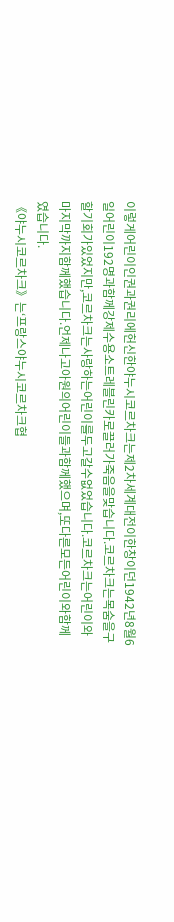이렇게어린이인권과권리에헌신한야누시코르차크는제2차세계대전이한창이던1942년8월6일어린이192명과함께강제수용소트레블린카로끌러가죽음을맞습니다.코르차크는목숨을구할기회가있었지만,코르차크는사랑하는어린이를두고갈수없었습니다.코르차크는어린이와마지막까지함께했습니다.언제나고아원의어린이들과함께했으며,또다른모든어린이와함께였습니다.
《야누시코르차크》는‘프랑스야누시코르차크협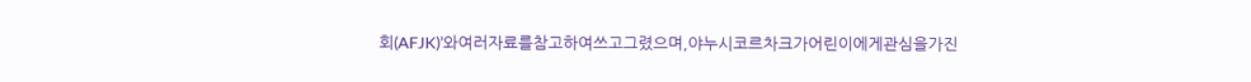회(AFJK)’와여러자료를참고하여쓰고그렸으며,야누시코르차크가어린이에게관심을가진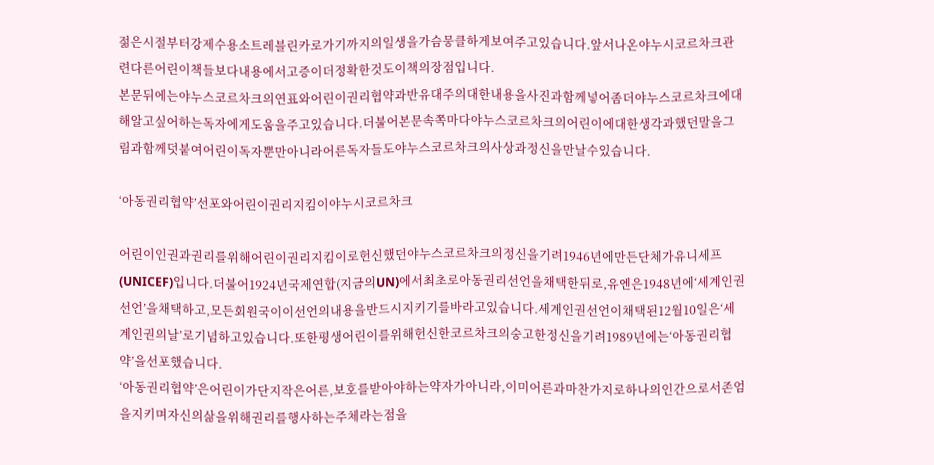젊은시절부터강제수용소트레블린카로가기까지의일생을가슴뭉클하게보여주고있습니다.앞서나온야누시코르차크관련다른어린이책들보다내용에서고증이더정확한것도이책의장점입니다.
본문뒤에는야누스코르차크의연표와어린이권리협약과반유대주의대한내용을사진과함께넣어좀더야누스코르차크에대해알고싶어하는독자에게도움을주고있습니다.더불어본문속쪽마다야누스코르차크의어린이에대한생각과했던말을그림과함께덧붙여어린이독자뿐만아니라어른독자들도야누스코르차크의사상과정신을만날수있습니다.

‘아동권리협약’선포와어린이권리지킴이야누시코르차크

어린이인권과권리를위해어린이권리지킴이로헌신했던야누스코르차크의정신을기려1946년에만든단체가유니세프(UNICEF)입니다.더불어1924년국제연합(지금의UN)에서최초로아동권리선언을채택한뒤로,유엔은1948년에‘세계인권선언’을채택하고,모든회원국이이선언의내용을반드시지키기를바라고있습니다.세계인권선언이채택된12월10일은‘세계인권의날’로기념하고있습니다.또한평생어린이를위해헌신한코르차크의숭고한정신을기려1989년에는‘아동권리협약’을선포했습니다.
‘아동권리협약’은어린이가단지작은어른,보호를받아야하는약자가아니라,이미어른과마찬가지로하나의인간으로서존엄을지키며자신의삶을위해권리를행사하는주체라는점을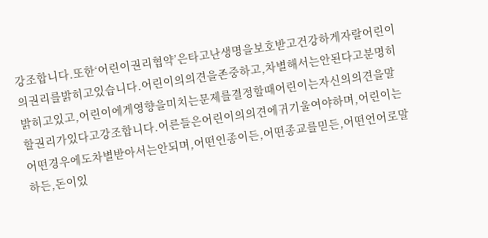강조합니다.또한‘어린이권리협약’은타고난생명을보호받고건강하게자랄어린이의권리를밝히고있습니다.어린이의의견을존중하고,차별해서는안된다고분명히밝히고있고,어린이에게영향을미치는문제를결정할때어린이는자신의의견을말할권리가있다고강조합니다.어른들은어린이의의견에귀기울여야하며,어린이는어떤경우에도차별받아서는안되며,어떤인종이든,어떤종교를믿든,어떤언어로말하든,돈이있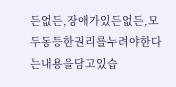든없든,장애가있든없든,모두동등한권리를누려야한다는내용을담고있습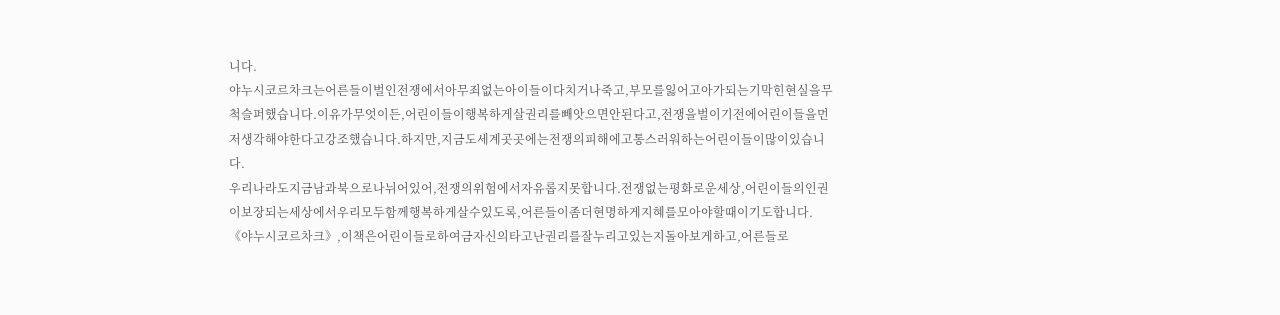니다.
야누시코르차크는어른들이벌인전쟁에서아무죄없는아이들이다치거나죽고,부모를잃어고아가되는기막힌현실을무척슬퍼했습니다.이유가무엇이든,어린이들이행복하게살권리를빼앗으면안된다고,전쟁을벌이기전에어린이들을먼저생각해야한다고강조했습니다.하지만,지금도세계곳곳에는전쟁의피해에고통스러워하는어린이들이많이있습니다.
우리나라도지금남과북으로나뉘어있어,전쟁의위험에서자유롭지못합니다.전쟁없는평화로운세상,어린이들의인권이보장되는세상에서우리모두함께행복하게살수있도록,어른들이좀더현명하게지혜를모아야할때이기도합니다.
《야누시코르차크》,이책은어린이들로하여금자신의타고난권리를잘누리고있는지돌아보게하고,어른들로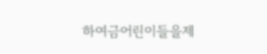하여금어린이들을제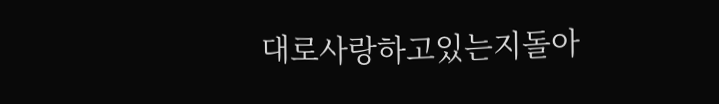대로사랑하고있는지돌아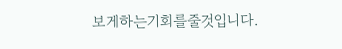보게하는기회를줄것입니다.